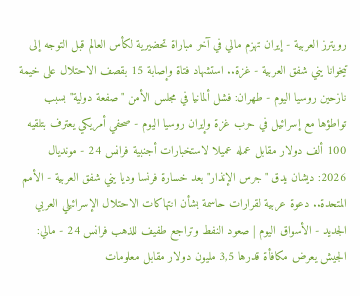رويترز العربية - إيران تهزم مالي في آخر مباراة تحضيرية لكأس العالم قبل التوجه إلى تيخوانا يني شفق العربية - غزة.. استشهاد فتاة وإصابة 15 بقصف الاحتلال على خيمة نازحين روسيا اليوم - طهران: فشل ألمانيا في مجلس الأمن "صفعة دولية" بسبب تواطؤها مع إسرائيل في حرب غزة وإيران روسيا اليوم - صحفي أمريكي يعترف بتلقيه 100 ألف دولار مقابل عمله عميلا لاستخبارات أجنبية فرانس 24 - مونديال 2026: ديشان يدق "جرس الإنذار" بعد خسارة فرنسا وديا يني شفق العربية - الأمم المتحدة.. دعوة عربية لقرارات حاسمة بشأن انتهاكات الاحتلال الإسرائيلي العربي الجديد - الأسواق اليوم | صعود النفط وتراجع طفيف للذهب فرانس 24 - مالي: الجيش يعرض مكافأة قدرها 3,5 مليون دولار مقابل معلومات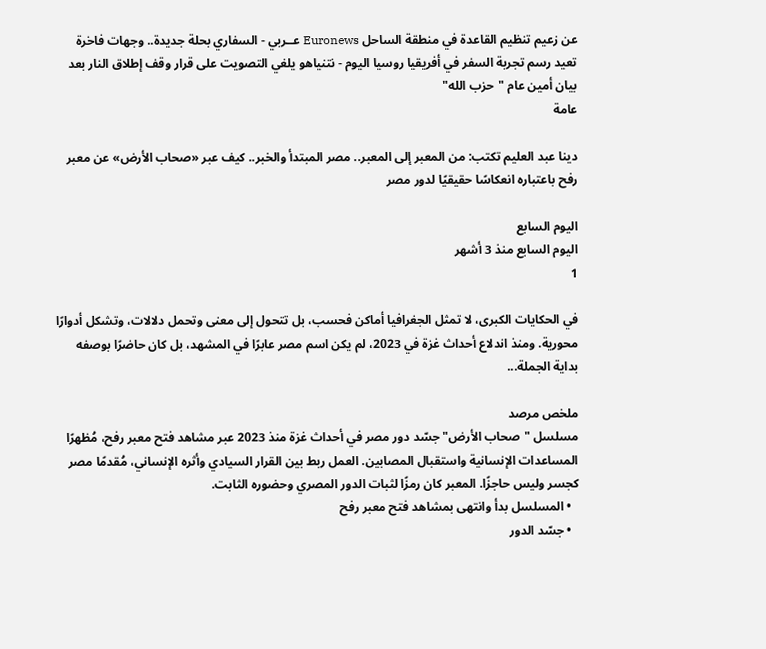عن زعيم تنظيم القاعدة في منطقة الساحل Euronews عــربي - السفاري بحلة جديدة.. وجهات فاخرة تعيد رسم تجربة السفر في أفريقيا روسيا اليوم - نتنياهو يلغي التصويت على قرار وقف إطلاق النار بعد بيان أمين عام "حزب الله"
عامة

دينا عبد العليم تكتب: من المعبر إلى المعبر.. مصر المبتدأ والخبر.. كيف عبر «صحاب الأرض» عن معبر رفح باعتباره انعكاسًا حقيقيًا لدور مصر

اليوم السابع
اليوم السابع منذ 3 أشهر
1

في الحكايات الكبرى، لا تمثل الجغرافيا أماكن فحسب، بل تتحول إلى معنى وتحمل دلالات، وتشكل أدوارًا محورية. ومنذ اندلاع أحداث غزة في 2023، لم يكن اسم مصر عابرًا في المشهد، بل كان حاضرًا بوصفه بداية الجملة...

ملخص مرصد
مسلسل "صحاب الأرض" جسّد دور مصر في أحداث غزة منذ 2023 عبر مشاهد فتح معبر رفح، مُظهرًا المساعدات الإنسانية واستقبال المصابين. العمل ربط بين القرار السيادي وأثره الإنساني، مُقدمًا مصر كجسر وليس حاجزًا. المعبر كان رمزًا لثبات الدور المصري وحضوره الثابت.
  • المسلسل بدأ وانتهى بمشاهد فتح معبر رفح
  • جسّد الدور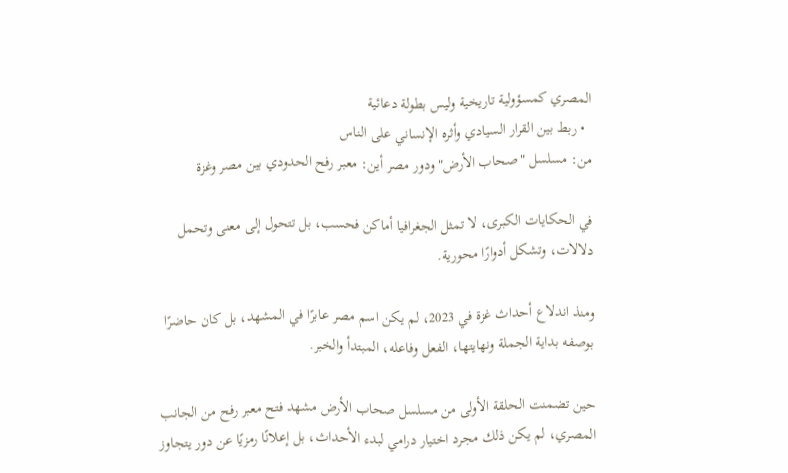المصري كمسؤولية تاريخية وليس بطولة دعائية
  • ربط بين القرار السيادي وأثره الإنساني على الناس
من: مسلسل "صحاب الأرض" ودور مصر أين: معبر رفح الحدودي بين مصر وغزة

في الحكايات الكبرى، لا تمثل الجغرافيا أماكن فحسب، بل تتحول إلى معنى وتحمل دلالات، وتشكل أدوارًا محورية.

ومنذ اندلاع أحداث غزة في 2023، لم يكن اسم مصر عابرًا في المشهد، بل كان حاضرًا بوصفه بداية الجملة ونهايتها، الفعل وفاعله، المبتدأ والخبر.

حين تضمنت الحلقة الأولى من مسلسل صحاب الأرض مشهد فتح معبر رفح من الجانب المصري، لم يكن ذلك مجرد اختيار درامي لبدء الأحداث، بل إعلانًا رمزيًا عن دور يتجاوز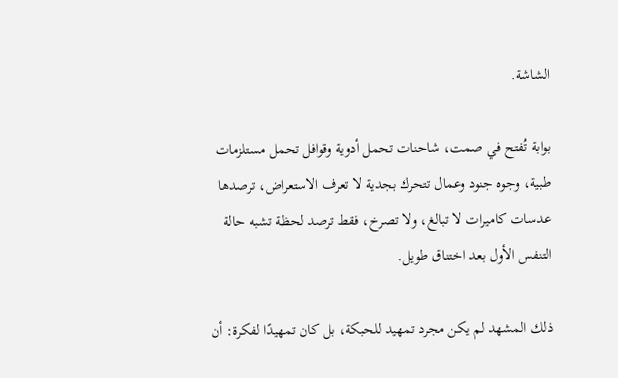الشاشة.

بوابة تُفتح في صمت، شاحنات تحمل أدوية وقوافل تحمل مستلزمات طبية، وجوه جنود وعمال تتحرك بجدية لا تعرف الاستعراض، ترصدها عدسات كاميرات لا تبالغ، ولا تصرخ، فقط ترصد لحظة تشبه حالة التنفس الأول بعد اختناق طويل.

ذلك المشهد لم يكن مجرد تمهيد للحبكة، بل كان تمهيدًا لفكرة: أن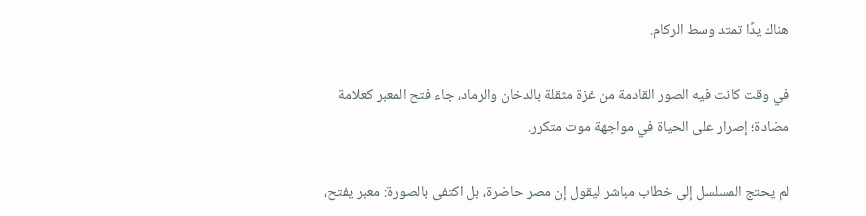هناك يدًا تمتد وسط الركام.

في وقت كانت فيه الصور القادمة من غزة مثقلة بالدخان والرماد، جاء فتح المعبر كعلامة مضادة؛ إصرار على الحياة في مواجهة موت متكرر.

لم يحتج المسلسل إلى خطاب مباشر ليقول إن مصر حاضرة، بل اكتفى بالصورة: معبر يفتح،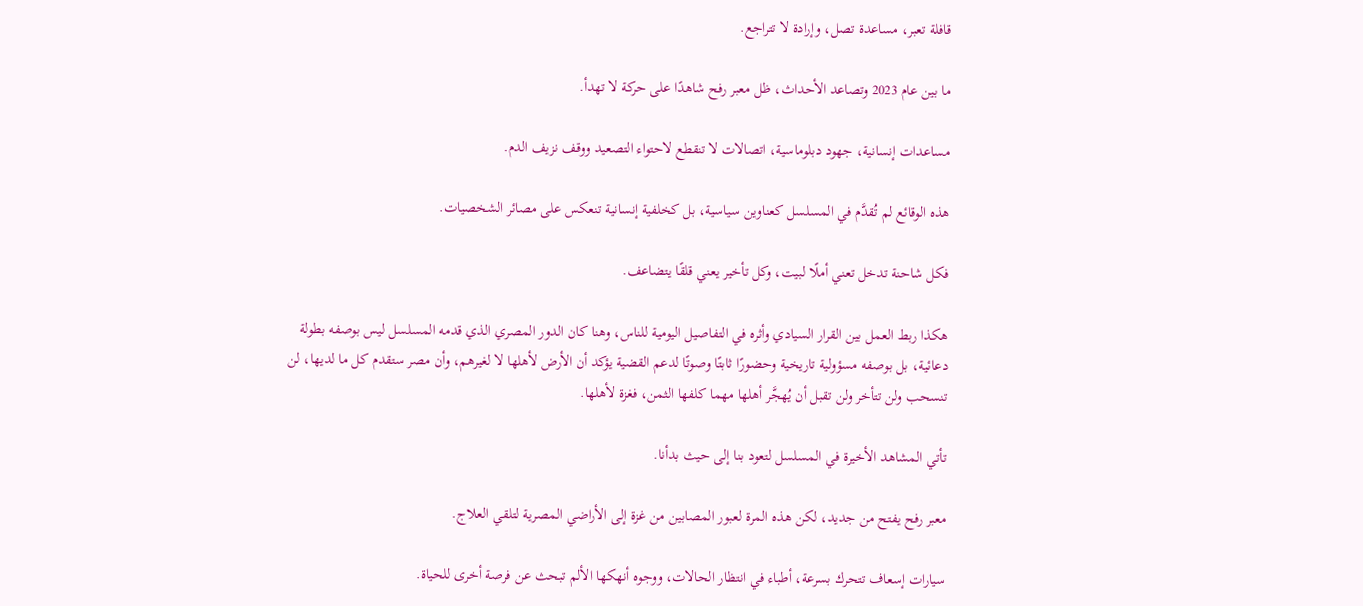قافلة تعبر، مساعدة تصل، وإرادة لا تتراجع.

ما بين عام 2023 وتصاعد الأحداث، ظل معبر رفح شاهدًا على حركة لا تهدأ.

مساعدات إنسانية، جهود دبلوماسية، اتصالات لا تنقطع لاحتواء التصعيد ووقف نزيف الدم.

هذه الوقائع لم تُقدَّم في المسلسل كعناوين سياسية، بل كخلفية إنسانية تنعكس على مصائر الشخصيات.

فكل شاحنة تدخل تعني أملًا لبيت، وكل تأخير يعني قلقًا يتضاعف.

هكذا ربط العمل بين القرار السيادي وأثره في التفاصيل اليومية للناس، وهنا كان الدور المصري الذي قدمه المسلسل ليس بوصفه بطولة دعائية، بل بوصفه مسؤولية تاريخية وحضورًا ثابتًا وصوتًا لدعم القضية يؤكد أن الأرض لأهلها لا لغيرهم، وأن مصر ستقدم كل ما لديها، لن تنسحب ولن تتأخر ولن تقبل أن يُهجَّر أهلها مهما كلفها الثمن، فغزة لأهلها.

تأتي المشاهد الأخيرة في المسلسل لتعود بنا إلى حيث بدأنا.

معبر رفح يفتح من جديد، لكن هذه المرة لعبور المصابين من غزة إلى الأراضي المصرية لتلقي العلاج.

سيارات إسعاف تتحرك بسرعة، أطباء في انتظار الحالات، ووجوه أنهكها الألم تبحث عن فرصة أخرى للحياة.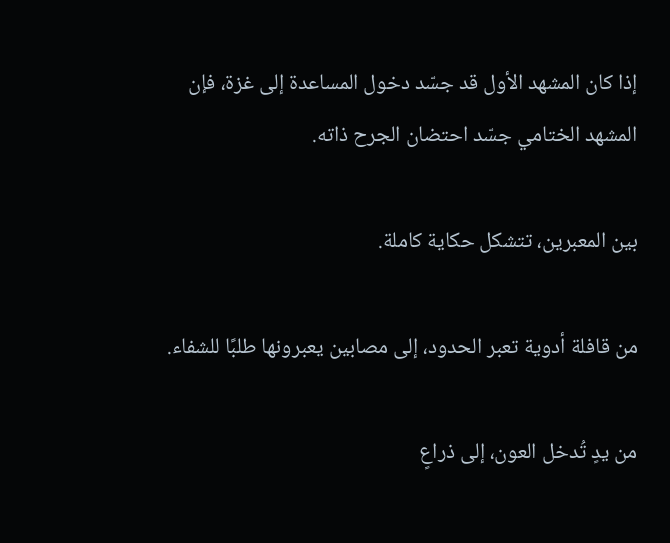إذا كان المشهد الأول قد جسّد دخول المساعدة إلى غزة، فإن المشهد الختامي جسّد احتضان الجرح ذاته.

بين المعبرين، تتشكل حكاية كاملة.

من قافلة أدوية تعبر الحدود، إلى مصابين يعبرونها طلبًا للشفاء.

من يدٍ تُدخل العون، إلى ذراعٍ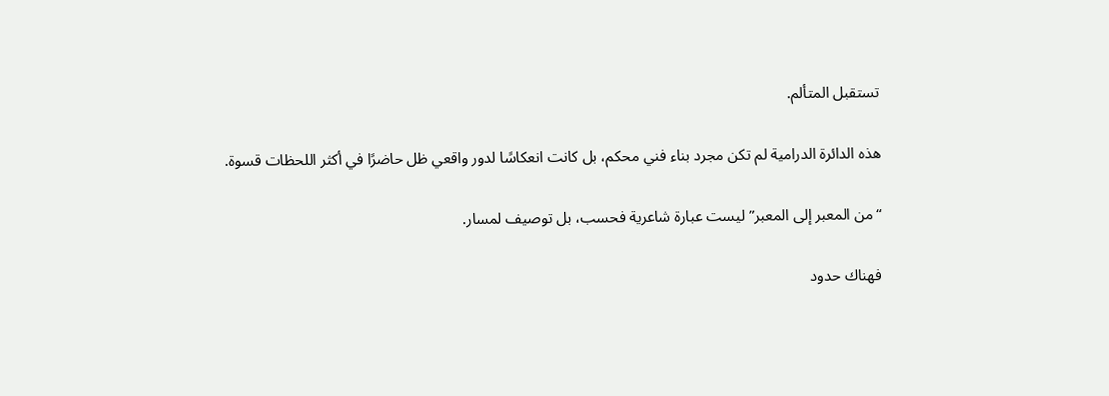تستقبل المتألم.

هذه الدائرة الدرامية لم تكن مجرد بناء فني محكم، بل كانت انعكاسًا لدور واقعي ظل حاضرًا في أكثر اللحظات قسوة.

“من المعبر إلى المعبر” ليست عبارة شاعرية فحسب، بل توصيف لمسار.

فهناك حدود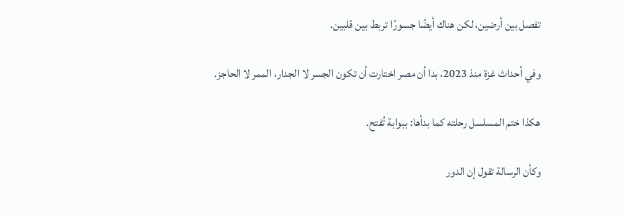تفصل بين أرضين، لكن هناك أيضًا جسورًا تربط بين قلبين.

وفي أحداث غزة منذ 2023، بدا أن مصر اختارت أن تكون الجسر لا الجدار، الممر لا الحاجز.

هكذا ختم المسلسل رحلته كما بدأها: ببوابة تُفتح.

وكأن الرسالة تقول إن الدور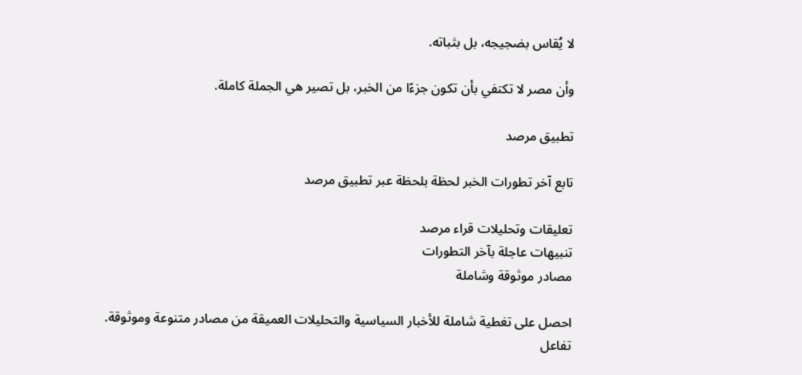لا يُقاس بضجيجه، بل بثباته.

وأن مصر لا تكتفي بأن تكون جزءًا من الخبر، بل تصير هي الجملة كاملة.

تطبيق مرصد

تابع آخر تطورات الخبر لحظة بلحظة عبر تطبيق مرصد

تعليقات وتحليلات قراء مرصد
تنبيهات عاجلة بآخر التطورات
مصادر موثوقة وشاملة

احصل على تغطية شاملة للأخبار السياسية والتحليلات العميقة من مصادر متنوعة وموثوقة. تفاعل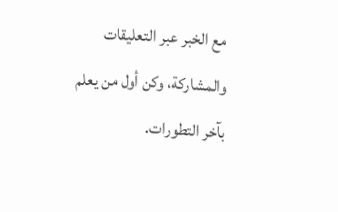مع الخبر عبر التعليقات والمشاركة، وكن أول من يعلم بآخر التطورات.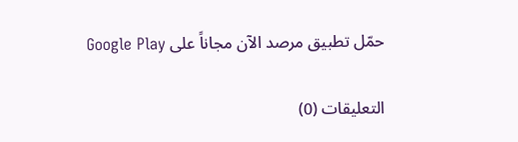حمّل تطبيق مرصد الآن مجاناً على Google Play

التعليقات (0)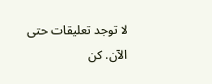لا توجد تعليقات حتى الآن. كن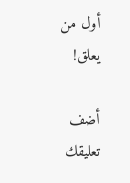أول من يعلق!

أضف تعليقك